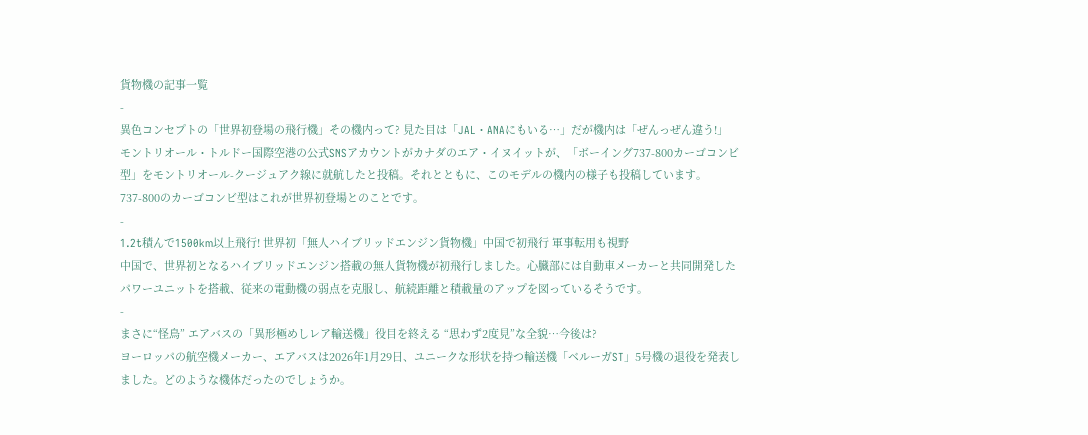貨物機の記事一覧
-
異色コンセプトの「世界初登場の飛行機」その機内って? 見た目は「JAL・ANAにもいる…」だが機内は「ぜんっぜん違う!」
モントリオール・トルドー国際空港の公式SNSアカウントがカナダのエア・イヌイットが、「ボーイング737-800カーゴコンビ型」をモントリオール-クージュアク線に就航したと投稿。それとともに、このモデルの機内の様子も投稿しています。737-800のカーゴコンビ型はこれが世界初登場とのことです。
-
1.2t積んで1500km以上飛行! 世界初「無人ハイブリッドエンジン貨物機」中国で初飛行 軍事転用も視野
中国で、世界初となるハイブリッドエンジン搭載の無人貨物機が初飛行しました。心臓部には自動車メーカーと共同開発したパワーユニットを搭載、従来の電動機の弱点を克服し、航続距離と積載量のアップを図っているそうです。
-
まさに“怪鳥” エアバスの「異形極めしレア輸送機」役目を終える “思わず2度見”な全貌…今後は?
ヨーロッパの航空機メーカー、エアバスは2026年1月29日、ユニークな形状を持つ輸送機「ベルーガST」5号機の退役を発表しました。どのような機体だったのでしょうか。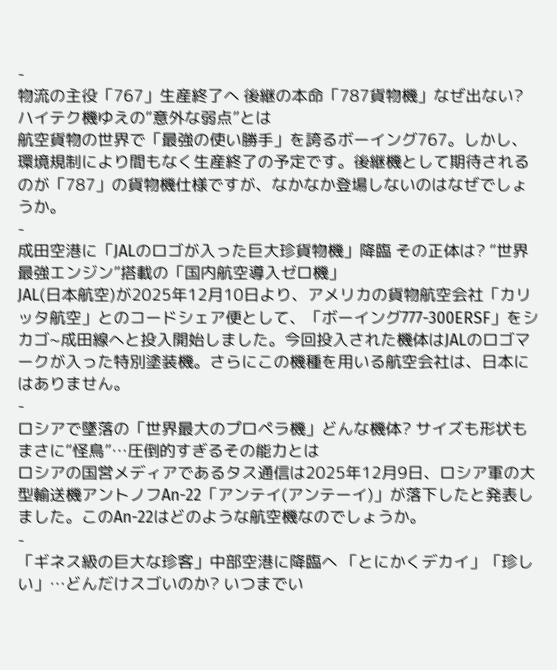-
物流の主役「767」生産終了へ 後継の本命「787貨物機」なぜ出ない? ハイテク機ゆえの“意外な弱点”とは
航空貨物の世界で「最強の使い勝手」を誇るボーイング767。しかし、環境規制により間もなく生産終了の予定です。後継機として期待されるのが「787」の貨物機仕様ですが、なかなか登場しないのはなぜでしょうか。
-
成田空港に「JALのロゴが入った巨大珍貨物機」降臨 その正体は? “世界最強エンジン”搭載の「国内航空導入ゼロ機」
JAL(日本航空)が2025年12月10日より、アメリカの貨物航空会社「カリッタ航空」とのコードシェア便として、「ボーイング777-300ERSF」をシカゴ~成田線へと投入開始しました。今回投入された機体はJALのロゴマークが入った特別塗装機。さらにこの機種を用いる航空会社は、日本にはありません。
-
ロシアで墜落の「世界最大のプロペラ機」どんな機体? サイズも形状もまさに“怪鳥”…圧倒的すぎるその能力とは
ロシアの国営メディアであるタス通信は2025年12月9日、ロシア軍の大型輸送機アントノフAn-22「アンテイ(アンテーイ)」が落下したと発表しました。このAn-22はどのような航空機なのでしょうか。
-
「ギネス級の巨大な珍客」中部空港に降臨へ 「とにかくデカイ」「珍しい」…どんだけスゴいのか? いつまでい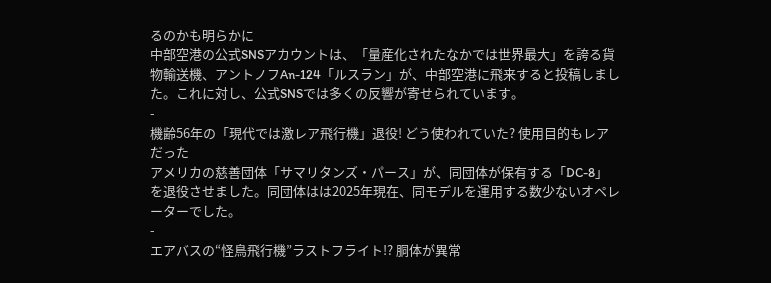るのかも明らかに
中部空港の公式SNSアカウントは、「量産化されたなかでは世界最大」を誇る貨物輸送機、アントノフAn-124「ルスラン」が、中部空港に飛来すると投稿しました。これに対し、公式SNSでは多くの反響が寄せられています。
-
機齢56年の「現代では激レア飛行機」退役! どう使われていた? 使用目的もレアだった
アメリカの慈善団体「サマリタンズ・パース」が、同団体が保有する「DC-8」を退役させました。同団体はは2025年現在、同モデルを運用する数少ないオペレーターでした。
-
エアバスの“怪鳥飛行機”ラストフライト!? 胴体が異常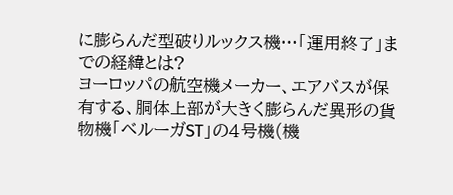に膨らんだ型破りルックス機…「運用終了」までの経緯とは?
ヨーロッパの航空機メーカー、エアバスが保有する、胴体上部が大きく膨らんだ異形の貨物機「ベルーガST」の4号機(機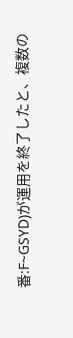番:F~GSYD)が運用を終了したと、複数の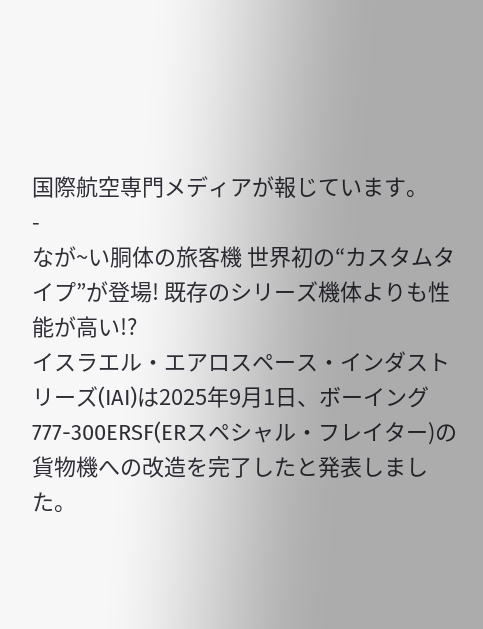国際航空専門メディアが報じています。
-
なが~い胴体の旅客機 世界初の“カスタムタイプ”が登場! 既存のシリーズ機体よりも性能が高い!?
イスラエル・エアロスペース・インダストリーズ(IAI)は2025年9月1日、ボーイング777-300ERSF(ERスペシャル・フレイター)の貨物機への改造を完了したと発表しました。